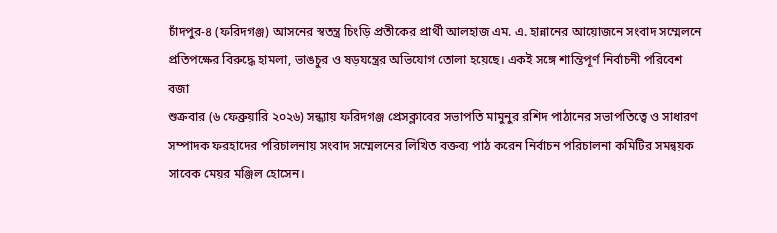চাঁদপুর-৪ (ফরিদগঞ্জ) আসনের স্বতন্ত্র চিংড়ি প্রতীকের প্রার্থী আলহাজ এম. এ. হান্নানের আয়োজনে সংবাদ সম্মেলনে প্রতিপক্ষের বিরুদ্ধে হামলা, ভাঙচুর ও ষড়যন্ত্রের অভিযোগ তোলা হয়েছে। একই সঙ্গে শান্তিপূর্ণ নির্বাচনী পরিবেশ বজা
শুক্রবার (৬ ফেব্রুয়ারি ২০২৬) সন্ধ্যায় ফরিদগঞ্জ প্রেসক্লাবের সভাপতি মামুনুর রশিদ পাঠানের সভাপতিত্বে ও সাধারণ সম্পাদক ফরহাদের পরিচালনায় সংবাদ সম্মেলনের লিখিত বক্তব্য পাঠ করেন নির্বাচন পরিচালনা কমিটির সমন্বয়ক সাবেক মেয়র মঞ্জিল হোসেন।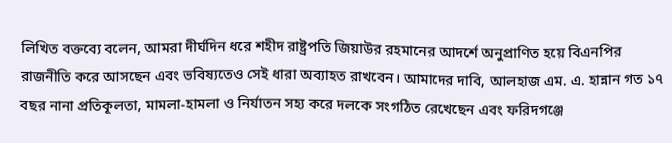লিখিত বক্তব্যে বলেন, আমরা দীর্ঘদিন ধরে শহীদ রাষ্ট্রপতি জিয়াউর রহমানের আদর্শে অনুপ্রাণিত হয়ে বিএনপির রাজনীতি করে আসছেন এবং ভবিষ্যতেও সেই ধারা অব্যাহত রাখবেন। আমাদের দাবি, আলহাজ এম. এ. হান্নান গত ১৭ বছর নানা প্রতিকূলতা, মামলা-হামলা ও নির্যাতন সহ্য করে দলকে সংগঠিত রেখেছেন এবং ফরিদগঞ্জে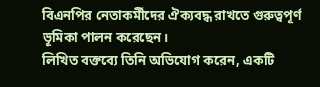বিএনপির নেতাকর্মীদের ঐক্যবদ্ধ রাখতে গুরুত্বপূর্ণ ভূমিকা পালন করেছেন।
লিখিত বক্তব্যে তিনি অভিযোগ করেন, একটি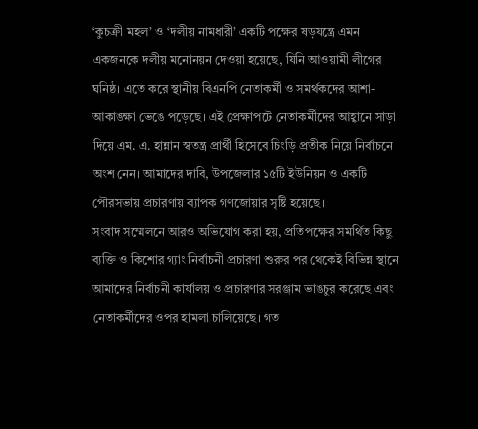‘কুচক্রী মহল’ ও ‘দলীয় নামধারী’ একটি পক্ষের ষড়যন্ত্রে এমন একজনকে দলীয় মনোনয়ন দেওয়া হয়েছে, যিনি আওয়ামী লীগের ঘনিষ্ঠ। এতে করে স্থানীয় বিএনপি নেতাকর্মী ও সমর্থকদের আশা-আকাঙ্ক্ষা ভেঙে পড়েছে। এই প্রেক্ষাপটে নেতাকর্মীদের আহ্বানে সাড়া দিয়ে এম. এ. হান্নান স্বতন্ত্র প্রার্থী হিসেবে চিংড়ি প্রতীক নিয়ে নির্বাচনে অংশ নেন। আমাদের দাবি, উপজেলার ১৫টি ইউনিয়ন ও একটি পৌরসভায় প্রচারণায় ব্যাপক গণজোয়ার সৃষ্টি হয়েছে।
সংবাদ সম্মেলনে আরও অভিযোগ করা হয়, প্রতিপক্ষের সমর্থিত কিছু ব্যক্তি ও কিশোর গ্যাং নির্বাচনী প্রচারণা শুরুর পর থেকেই বিভিন্ন স্থানে আমাদের নির্বাচনী কার্যালয় ও প্রচারণার সরঞ্জাম ভাঙচুর করেছে এবং নেতাকর্মীদের ওপর হামলা চালিয়েছে। গত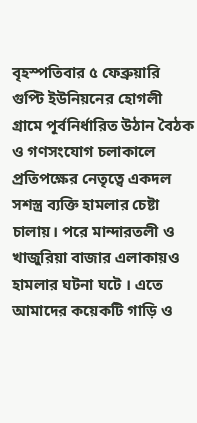বৃহস্পতিবার ৫ ফেব্রুয়ারি গুপ্টি ইউনিয়নের হোগলী গ্রামে পূর্বনির্ধারিত উঠান বৈঠক ও গণসংযোগ চলাকালে প্রতিপক্ষের নেতৃত্বে একদল সশস্ত্র ব্যক্তি হামলার চেষ্টা চালায়। পরে মান্দারতলী ও খাজুরিয়া বাজার এলাকায়ও হামলার ঘটনা ঘটে । এতে আমাদের কয়েকটি গাড়ি ও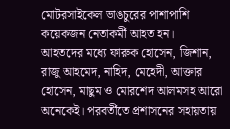মোটরসাইকেল ভাঙচুরের পাশাপাশি কয়েকজন নেতাকর্মী আহত হন।
আহতদের মধ্যে ফারুক হোসেন, জিশান, রাজু আহমেদ, নাহিদ, মেহেদী, আক্তার হোসেন, মাছুম ও মোরশেদ আলমসহ আরো অনেকেই। পরবর্তীতে প্রশাসনের সহায়তায়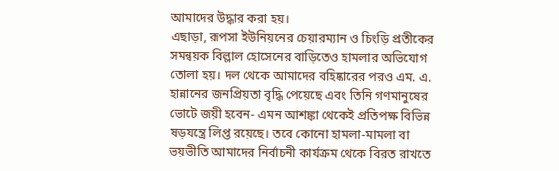আমাদের উদ্ধার করা হয়।
এছাড়া, রূপসা ইউনিয়নের চেয়ারম্যান ও চিংড়ি প্রতীকের সমন্বয়ক বিল্লাল হোসেনের বাড়িতেও হামলার অভিযোগ তোলা হয়। দল থেকে আমাদের বহিষ্কারের পরও এম. এ. হান্নানের জনপ্রিয়তা বৃদ্ধি পেয়েছে এবং তিনি গণমানুষের ভোটে জয়ী হবেন- এমন আশঙ্কা থেকেই প্রতিপক্ষ বিভিন্ন ষড়যন্ত্রে লিপ্ত রয়েছে। তবে কোনো হামলা-মামলা বা ভয়ভীতি আমাদের নির্বাচনী কার্যক্রম থেকে বিরত রাখতে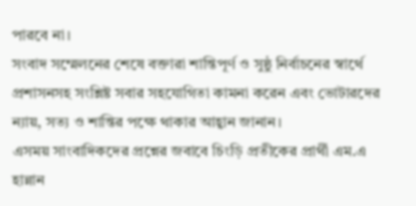পারবে না।
সংবাদ সম্মেলনের শেষে বক্তারা শান্তিপূর্ণ ও সুষ্ঠু নির্বাচনের স্বার্থে প্রশাসনসহ সংশ্লিষ্ট সবার সহযোগিতা কামনা করেন এবং ভোটারদের ন্যায়, সত্য ও শান্তির পক্ষে থাকার আহ্বান জানান।
এসময় সাংবাদিকদের প্রশ্নের জবাবে চিংড়ি প্রতীকের প্রার্থী এম.এ হান্নান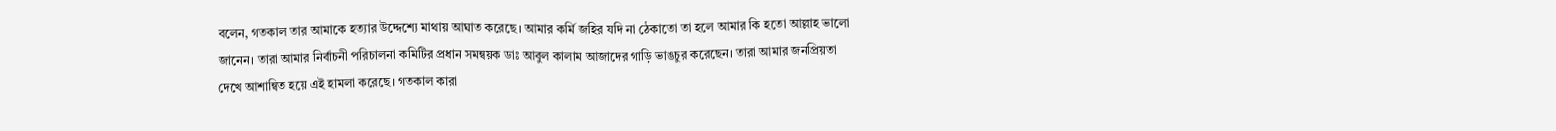বলেন, গতকাল তার আমাকে হত্যার উদ্দেশ্যে মাথায় আঘাত করেছে। আমার কর্মি জহির যদি না ঠেকাতো তা হলে আমার কি হতো আল্লাহ ভালো জানেন। তারা আমার নির্বাচনী পরিচালনা কমিটির প্রধান সমন্বয়ক ডাঃ আবুল কালাম আজাদের গাড়ি ভাঙচুর করেছেন। তারা আমার জনপ্রিয়তা দেখে আশান্বিত হয়ে এই হামলা করেছে। গতকাল কারা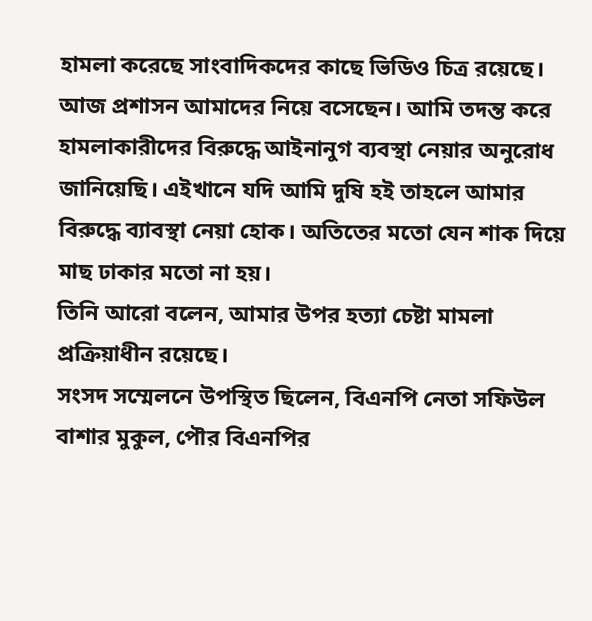হামলা করেছে সাংবাদিকদের কাছে ভিডিও চিত্র রয়েছে। আজ প্রশাসন আমাদের নিয়ে বসেছেন। আমি তদন্ত করে হামলাকারীদের বিরুদ্ধে আইনানুগ ব্যবস্থা নেয়ার অনুরোধ জানিয়েছি। এইখানে যদি আমি দুষি হই তাহলে আমার বিরুদ্ধে ব্যাবস্থা নেয়া হোক। অতিতের মতো যেন শাক দিয়ে মাছ ঢাকার মতো না হয়।
তিনি আরো বলেন, আমার উপর হত্যা চেষ্টা মামলা প্রক্রিয়াধীন রয়েছে।
সংসদ সম্মেলনে উপস্থিত ছিলেন, বিএনপি নেতা সফিউল বাশার মুকুল, পৌর বিএনপির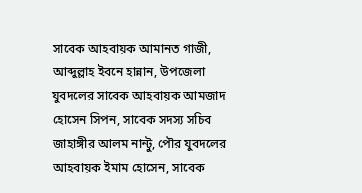সাবেক আহবায়ক আমানত গাজী, আব্দুল্লাহ ইবনে হান্নান, উপজেলা যুবদলের সাবেক আহবায়ক আমজাদ হোসেন সিপন, সাবেক সদস্য সচিব জাহাঙ্গীর আলম নান্টু, পৌর যুবদলের আহবায়ক ইমাম হোসেন, সাবেক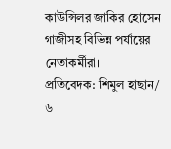কাউন্সিলর জাকির হোসেন গাজীসহ বিভিন্ন পর্যায়ের নেতাকর্মীরা।
প্রতিবেদক: শিমুল হাছান/
৬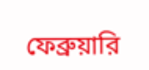ফেব্রুয়ারি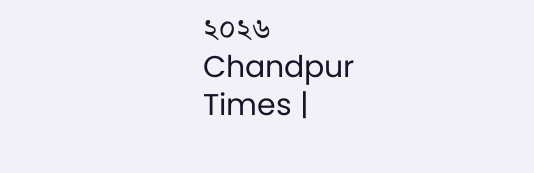২০২৬
Chandpur Times |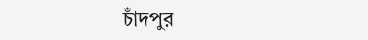চাঁদপুর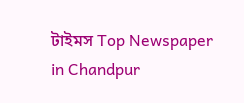টাইমস Top Newspaper in Chandpur